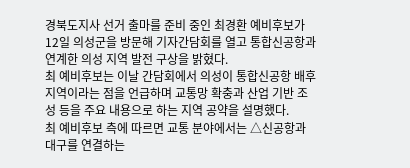경북도지사 선거 출마를 준비 중인 최경환 예비후보가 12일 의성군을 방문해 기자간담회를 열고 통합신공항과 연계한 의성 지역 발전 구상을 밝혔다.
최 예비후보는 이날 간담회에서 의성이 통합신공항 배후 지역이라는 점을 언급하며 교통망 확충과 산업 기반 조성 등을 주요 내용으로 하는 지역 공약을 설명했다.
최 예비후보 측에 따르면 교통 분야에서는 △신공항과 대구를 연결하는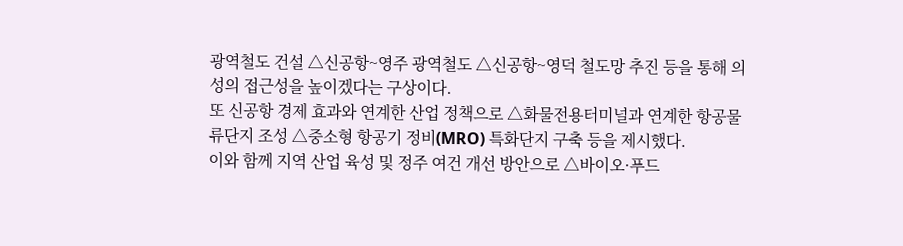광역철도 건설 △신공항~영주 광역철도 △신공항~영덕 철도망 추진 등을 통해 의성의 접근성을 높이겠다는 구상이다.
또 신공항 경제 효과와 연계한 산업 정책으로 △화물전용터미널과 연계한 항공물류단지 조성 △중소형 항공기 정비(MRO) 특화단지 구축 등을 제시했다.
이와 함께 지역 산업 육성 및 정주 여건 개선 방안으로 △바이오·푸드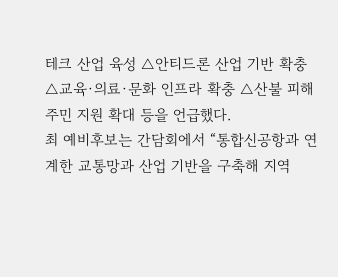테크 산업 육성 △안티드론 산업 기반 확충 △교육·의료·문화 인프라 확충 △산불 피해 주민 지원 확대 등을 언급했다.
최 예비후보는 간담회에서 “통합신공항과 연계한 교통망과 산업 기반을 구축해 지역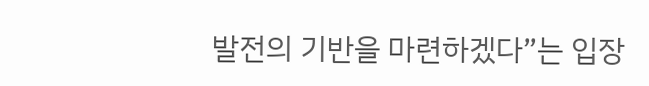발전의 기반을 마련하겠다”는 입장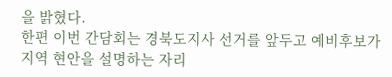을 밝혔다.
한편 이번 간담회는 경북도지사 선거를 앞두고 예비후보가 지역 현안을 설명하는 자리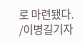로 마련됐다.
/이병길기자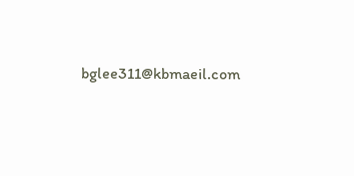bglee311@kbmaeil.com